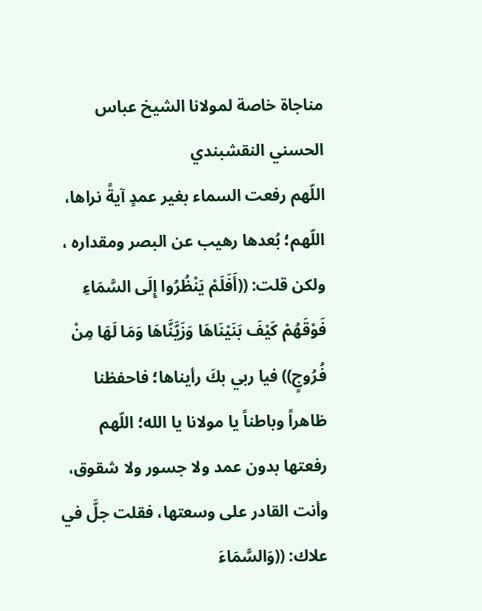مناجاة خاصة لمولانا الشيخ عباس الحسني النقشبندي
اللّهم رفعت السماء بغير عمدٍ آيةً نراها، اللّهم؛ بُعدها رهيب عن البصر ومقداره ، ولكن قلت: ((أَفَلَمْ يَنْظُرُوا إِلَى السَّمَاءِ فَوْقَهُمْ كَيْفَ بَنَيْنَاهَا وَزَيَّنَّاهَا وَمَا لَهَا مِنْ فُرُوجٍ)) فيا ربي بكَ رأيناها؛ فاحفظنا ظاهراً وباطناً يا مولانا يا الله؛ اللّهم رفعتها بدون عمد ولا جسور ولا شقوق، وأنت القادر على وسعتها، فقلت جلَّ في علاك: ((وَالسَّمَاءَ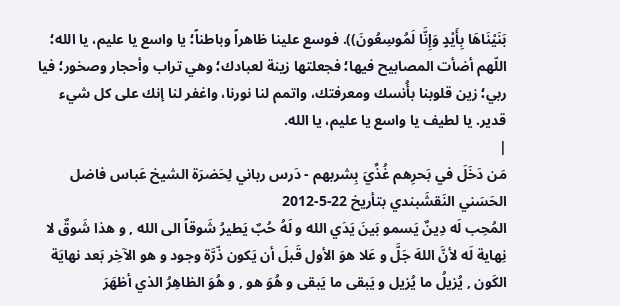بَنَيْنَاهَا بِأَيْدٍ وَإِنَّا لَمُوسِعُونَ)). فوسع علينا ظاهراً وباطناً؛ يا واسع يا عليم، يا الله؛ اللّهم أضأت المصابيح فيها؛ فجعلتها زينة لعبادك؛ وهي تراب وأحجار وصخور؛ فيا ربي؛ زين قلوبنا بأُنسك ومعرفتك، واتمم لنا نورنا، واغفر لنا إنك على كل شيء قدير. يا لطيف يا واسع يا عليم، يا الله.
|
مَن دَخَلَ في بَحرِهم غُذِّيَ بِشربهم - دَرس رباني لِحَضرَة الشيخ عَباس فاضل الحَسَني النَقشَبندي بتأريخ 22-5-2012
المُحِب لَه دِينٌ يَسمو بَينَ يَدَي الله و لَهُ حُبٌ يَطيرُ شَوقاً الى الله , و هذا شَوقٌ لا نِهاية لَه لأنَّ اللهَ جَلَّ و عَلا هوَ الأول قَبلَ أن يَكون ذّرَّة وجود و هو الآخِر بَعد نهايَة الكَون , يُزيلُ ما يُزيل و يَبقى ما يَبقى و هُوَ هو , و هُوَ الظاهِرُ الذي أظهَرَ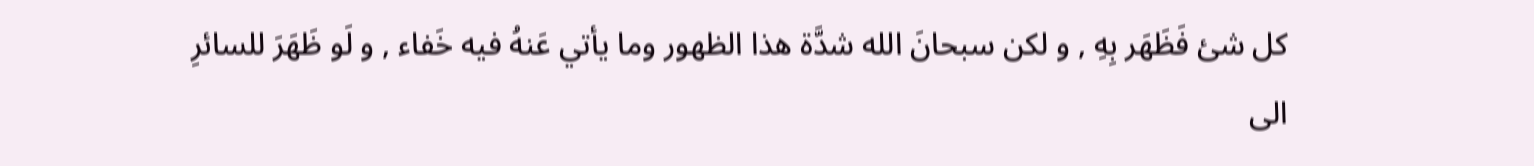كل شئ فَظَهَر بِهِ , و لكن سبحانَ الله شدَّة هذا الظهور وما يأتي عَنهُ فيه خَفاء , و لَو ظَهَرَ للسائرِ الى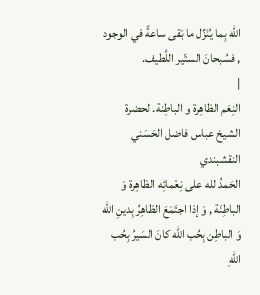الله بِما يُنَزِّل ما بَقى ساعةً في الوجود , فسُبحانَ الستّير اللَّطيف.
|
النِعَم الظاهِرة و الباطِنة. لحضرة الشيخ عباس فاضل الحَسَني النقشبندي
الحَمدُ لله على نِعْمائِه الظاهِرة وَ الباطِنَة , وَ إذا اجتَمَعَ الظاهِرُ بِدينِ الله وَ الباطِن بِحُب الله كانَ السَيرُ بِحُب اللهِ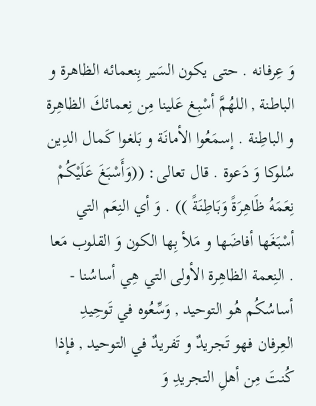وَ عِرفانه . حتى يكون السَير بِنعمائه الظاهرة و الباطنة , اللهُمَّ أسْبِغ عَلينا مِن نِعمائكَ الظاهِرة و الباطِنة . إسمَعُوا الأمانَة و بَلغوا كَمال الدِين سُلوكا وَ دَعوة . قال تعالى: ((وَأَسْبَغَ عَلَيْكُمْ نِعَمَهُ ظَاهِرَةً وَبَاطِنَةً )) . وَ أي النِعَم التي أسْبَغَها أفاضَها و مَلأ بِها الكون وَ القلوب مَعا . النِعمة الظاهِرة الأولى التي هِي أساسُنا - أساسُكُم هُو التوحيد , وَسِّعُوه في تَوحِيدِ العِرفان فهو تَجريدٌ و تَفريدٌ في التوحيد , فإذا كُنتَ مِن أهلِ التجريدِ وَ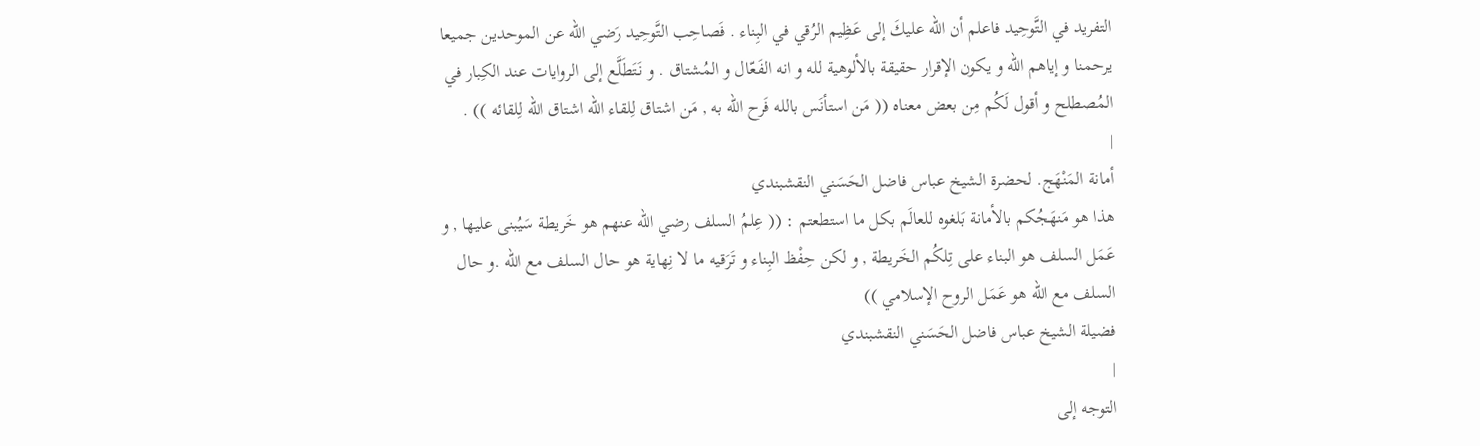التفريد في التَّوحِيد فاعلم أن الله عليكَ إلى عَظِيم الرُقي في البِناء . فَصاحِب التَّوحِيد رَضي الله عن الموحدين جميعا يرحمنا و إياهم الله و يكون الإقرار حقيقة بالألوهية لله و انه الفَعّال و المُشتاق . و نَتَطَلَّع إلى الروايات عند الكِبار في المُصطلح و أقول لَكُم مِن بعض معناه (( مَن استأنَس بالله فَرح الله به , مَن اشتاق لِلقاء الله اشتاق الله لِلقائه )) .
|
أمانة المَنْهَج. لحضرة الشيخ عباس فاضل الحَسَني النقشبندي
هذا هو مَنهَجُكم بالأمانة بَلغوه للعالَم بكل ما استطعتم : (( عِلمُ السلف رضي الله عنهم هو خَريطة سَيُبنى عليها , و عَمَل السلف هو البناء على تِلكُم الخَريطة , و لكن حِفْظ البِناء و تَرَقيه ما لا نِهاية هو حال السلف مع الله .و حال السلف مع الله هو عَمَل الروح الإسلامي ))
فضيلة الشيخ عباس فاضل الحَسَني النقشبندي
|
التوجه إلى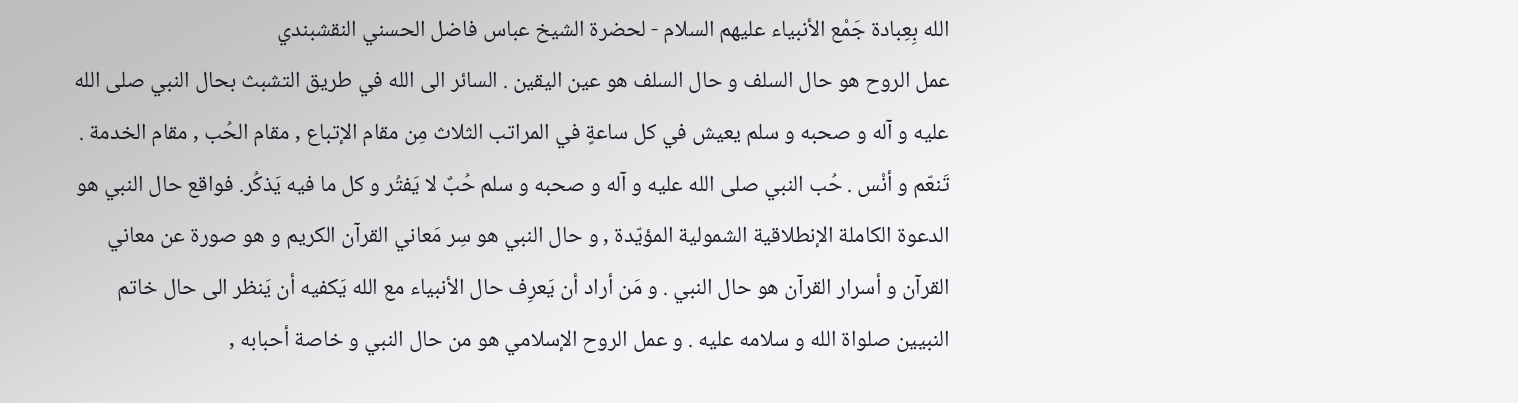الله بِعِبادة جَمْع الأنبياء عليهم السلام - لحضرة الشيخ عباس فاضل الحسني النقشبندي
عمل الروح هو حال السلف و حال السلف هو عين اليقين . السائر الى الله في طريق التشبث بحال النبي صلى الله عليه و آله و صحبه و سلم يعيش في كل ساعةٍ في المراتب الثلاث مِن مقام الإتباع , مقام الحُب , مقام الخدمة . تَنعّم و أنْس . حُب النبي صلى الله عليه و آله و صحبه و سلم حُبٌ لا يَفتُر و كل ما فيه يَذكُر. فواقع حال النبي هو الدعوة الكاملة الإنطلاقية الشمولية المؤيّدة , و حال النبي هو سِر مَعاني القرآن الكريم و هو صورة عن معاني القرآن و أسرار القرآن هو حال النبي . و مَن أراد أن يَعرِف حال الأنبياء مع الله يَكفيه أن يَنظر الى حال خاتم النبيين صلواة الله و سلامه عليه . و عمل الروح الإسلامي هو من حال النبي و خاصة أحبابه ,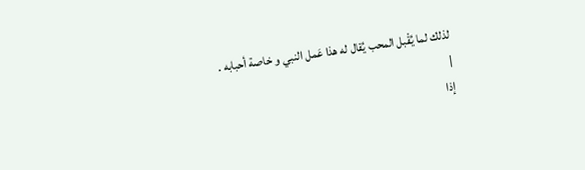لذلك لما يُقْبل المحب يُقال له هذا عَمل النبي و خاصة أحبابه .
|
إذا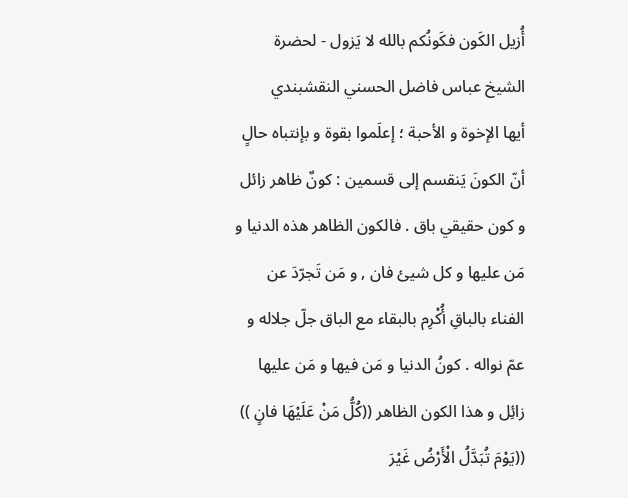أُزيل الكَون فكَونُكم بالله لا يَزول - لحضرة الشيخ عباس فاضل الحسني النقشبندي
أيها الإخوة و الأحبة ؛ إعلَموا بقوة و بإنتباه حالٍ أنّ الكونَ يَنقسم إلى قسمين : كونٌ ظاهر زائل و كون حقيقي باق . فالكون الظاهر هذه الدنيا و مَن عليها و كل شيئ فان , و مَن تَجرّدَ عن الفناء بالباقِ أُكْرِم بالبقاء مع الباق جلّ جلاله و عمّ نواله . كونُ الدنيا و مَن فيها و مَن عليها زائِل و هذا الكون الظاهر ((كُلُّ مَنْ عَلَيْهَا فانٍ )) ((يَوْمَ تُبَدَّلُ الْأَرْضُ غَيْرَ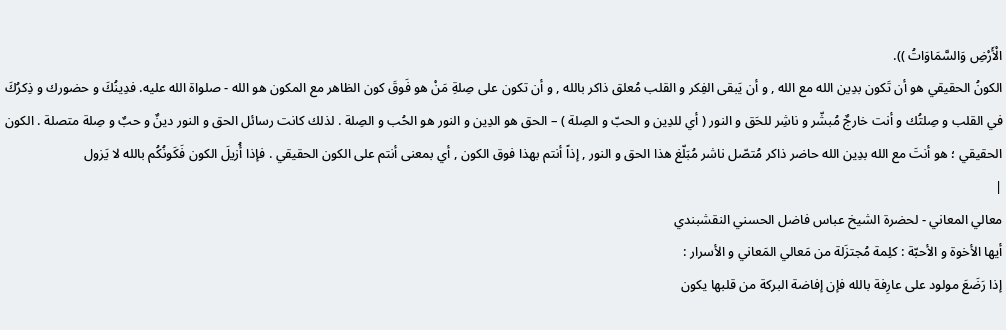الْأَرْضِ وَالسَّمَاوَاتُ )).
الكونُ الحقيقي هو أن تَكون بدِين الله مع الله , و أن يَبقى الفِكر و القلب مُعلق ذاكر بالله , و أن تكون على صِلةِ مَنْ هو فَوقَ كون الظاهر مع المكون هو الله - صلواة الله عليه. فدِينُكَ و حضورك و ذِكرُكَ في القلب و صِلتُك و أنت خارجٌ مُبشّر و ناشِر للحَق و النور ( أي للدِين و الحبّ و الصِلة ) – الحق هو الدِين و النور هو الحُب و الصِلة . لذلك كانت رسائل الحق و النور دينٌ و حبٌ و صِلة متصلة . الكون الحقيقي ؛ هو أنتَ مع الله بدِين الله حاضر ذاكر مُتصّل ناشر مُبَلّغ هذا الحق و النور , إذاً أنتم بهذا فوق الكون , أي بمعنى أنتم على الكون الحقيقي . فإذا أُزيلَ الكون فَكَونُكُم بالله لا يَزول
|
معالي المعاني - لحضرة الشيخ عباس فاضل الحسني النقشبندي
أيها الأخوة و الأحبّة : كلِمة مُجتزَلة من مَعالي المَعاني و الأسرار :
إذا رَضَعَ مولود على عارِفة بالله فإن إفاضة البركة من قلبها يكون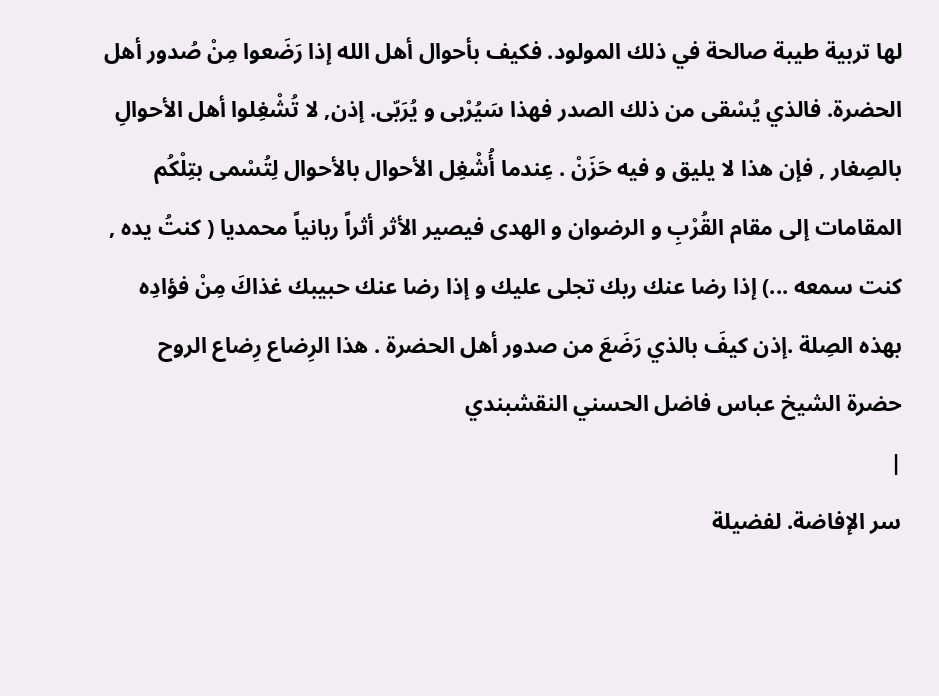لها تربية طيبة صالحة في ذلك المولود. فكيف بأحوال أهل الله إذا رَضَعوا مِنْ صُدور أهل الحضرة. فالذي يُسْقى من ذلك الصدر فهذا سَيُرْبى و يُرَبّى. إذن, لا تُشْغِلوا أهل الأحوالِ بالصِغار , فإن هذا لا يليق و فيه حَزَنْ . عِندما أُشْغِل الأحوال بالأحوال لِتُسْمى بتِلْكُم المقامات إلى مقام القُرْبِ و الرضوان و الهدى فيصير الأثر أثراً ربانياً محمديا ( كنتُ يده , كنت سمعه ...) إذا رضا عنك ربك تجلى عليك و إذا رضا عنك حبيبك غذاكَ مِنْ فؤادِه بهذه الصِلة .إذن كيفَ بالذي رَضَعَ من صدور أهل الحضرة . هذا الرِضاع رِضاع الروح
حضرة الشيخ عباس فاضل الحسني النقشبندي
|
سر الإفاضة. لفضيلة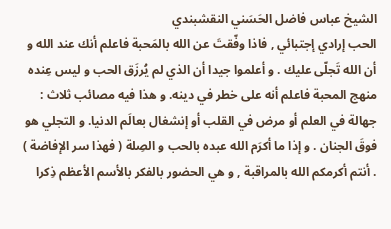الشيخ عباس فاضل الحَسَني النقشبندي
الحب إرادي إجتبائي , فاذا وفّقتَ عن الله بالمَحبة فاعلم أنك عند الله و أن الله تَجلّى عليك . و أعلموا جيدا أن الذي لم يُرزَق الحب و ليس عِنده منهج المحبة فاعلم أنه على خطر في دينه. و هذا فيه مصائب ثلاث : جهالة في العلم أو مرض في القلب أو إنشغال بعالَم الدنيا. و التجلي هو فوقَ الجنان . و إذا ما أكرَم الله عبده بالحب و الصِلة ( فهذا سر الإفاضة ) . أنتم أكرمكم الله بالمراقبة , و هي الحضور بالفكر بالأسم الأعظم ذِكرا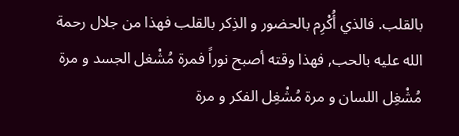بالقلب. فالذي أُكْرِم بالحضور و الذِكر بالقلب فهذا من جلال رحمة الله عليه بالحب, فهذا وقته أصبح نوراً فمرة مُشْغل الجسد و مرة مُشْغِل اللسان و مرة مُشْغِل الفكر و مرة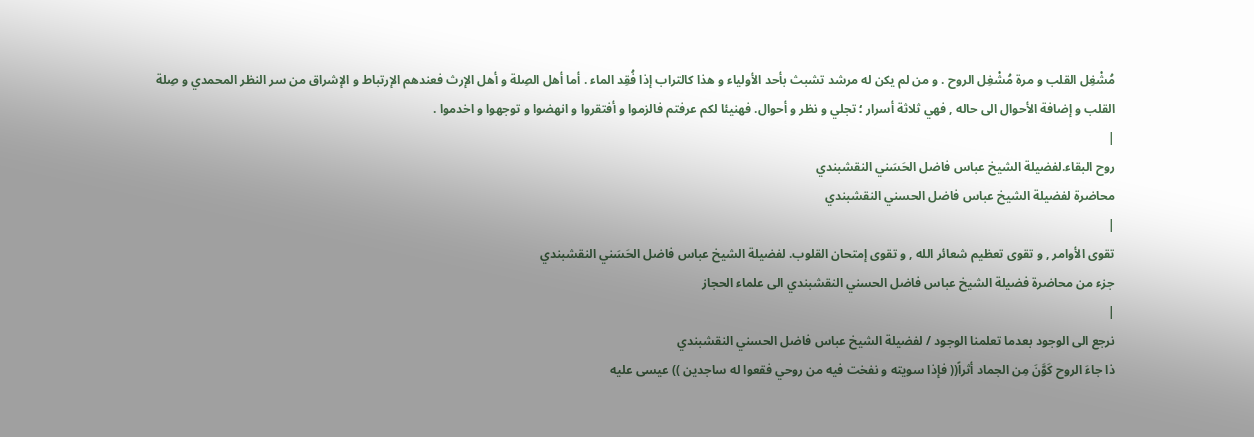مُشْغِل القلب و مرة مُشْغِل الروح . و من لم يكن له مرشد تشبث بأحد الأولياء و هذا كالتراب إذا فُقِد الماء . أما أهل الصِلة و أهل الإرث فعندهم الإرتباط و الإشراق من سر النظر المحمدي و صِلة القلب و إضافة الأحوال الى حاله , فهي ثلاثة أسرار ؛ تجلي و نظر و أحوال. فهنيئا لكم عرفتم فالزموا و أفتقروا و انهضوا و توجهوا و اخدموا .
|
روح البقاء.لفضيلة الشيخ عباس فاضل الحَسَني النقشبندي
محاضرة لفضيلة الشيخ عباس فاضل الحسني النقشبندي
|
تقوى الأوامر , و تقوى تعظيم شعائر الله , و تقوى إمتحان القلوب. لفضيلة الشيخ عباس فاضل الحَسَني النقشبندي
جزء من محاضرة فضيلة الشيخ عباس فاضل الحسني النقشبندي الى علماء الحجاز
|
نرجع الى الوجود بعدما تعلمنا الوجود / لفضيلة الشيخ عباس فاضل الحسني النقشبندي
ذا جاءَ الروح كَوَّنَ مِن الجماد أثراً(( فإذا سويته و نفخت فيه من روحي فقعوا له ساجدين )) عيسى عليه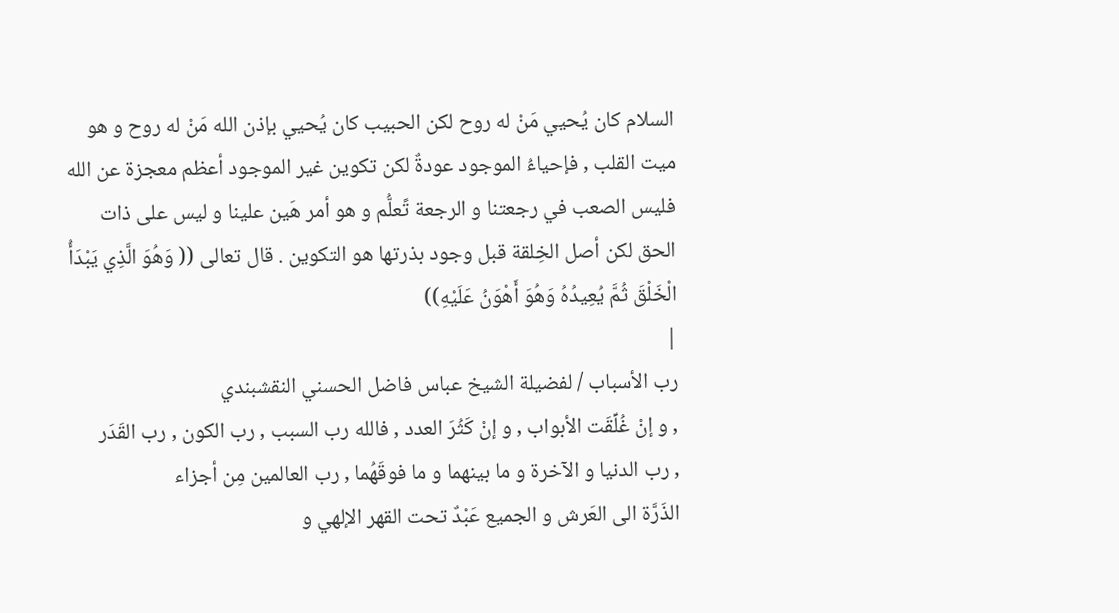السلام كان يُحيي مَنْ له روح لكن الحبيب كان يُحيي بإذن الله مَنْ له روح و هو ميت القلب , فإحياءُ الموجود عودةٌ لكن تكوين غير الموجود أعظم معجزة عن الله فليس الصعب في رجعتنا و الرجعة تًعلُّم و هو أمر هَين علينا و ليس على ذات الحق لكن أصل الخِلقة قبل وجود بذرتها هو التكوين . قال تعالى (( وَهُوَ الَّذِي يَبْدَأُ الْخَلْقَ ثُمَّ يُعِيدُهُ وَهُوَ أَهْوَنُ عَلَيْهِ))
|
رب الأسباب / لفضيلة الشيخ عباس فاضل الحسني النقشبندي
, و إنْ غُلِّقَت الأبواب , و إنْ كَثُرَ العدد , فالله رب السبب , رب الكون , رب القَدَر
, رب الدنيا و الآخرة و ما بينهما و ما فوقَهُما , رب العالمين مِن أجزاء
الذَرَّة الى العَرش و الجميع عَبْدٌ تحت القهر الإلهي و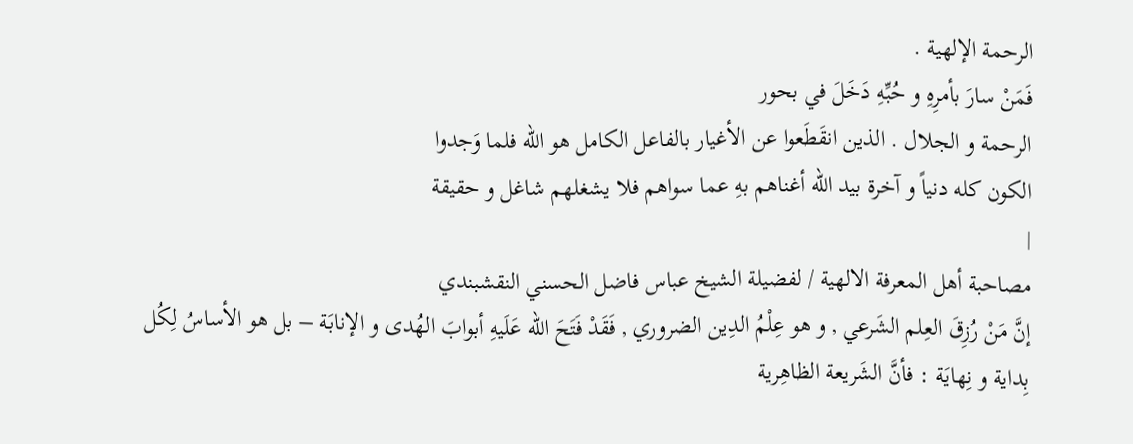الرحمة الإلهية .
فَمَنْ سارَ بأمرِهِ و حُبِّهِ دَخَلَ في بحور
الرحمة و الجلال . الذين انقَطَعوا عن الأغيار بالفاعل الكامل هو الله فلما وَجدوا
الكون كله دنياً و آخرة بيد الله أغناهم بهِ عما سواهم فلا يشغلهم شاغل و حقيقة
|
مصاحبة أهل المعرفة الالهية / لفضيلة الشيخ عباس فاضل الحسني النقشبندي
إنَّ مَنْ رُزِقَ العِلم الشَرعي , و هو عِلْمُ الدِين الضروري , فَقَدْ فَتَحَ الله عَلَيهِ أبوابَ الهُدى و الإنابَة – بل هو الأساسُ لِكُل بِداية و نِهايَة : فأنَّ الشَريعة الظاهِرية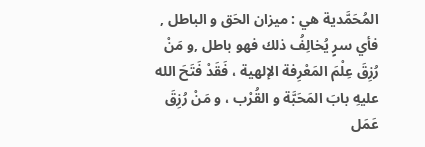المُحَمَّدية هي : ميزان الحَق و الباطل , فأي سرٍ يُخالِفُ ذلك فهو باطل ,و مَنْ رُزِقَ عِلْمَ المَعْرِفة الإلهية ، فَقَدْ فَتَحَ الله عليهِ بابَ المَحَبَّة و القُرْب ، و مَنْ رُزِقَ عَمَل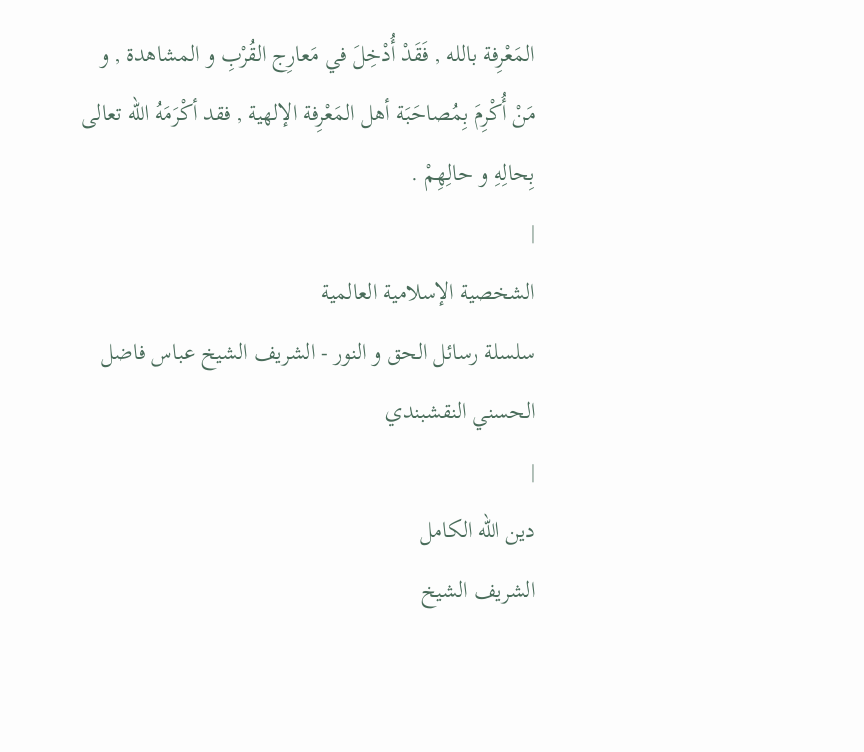المَعْرِفة بالله , فَقَدْ أُدْخِلَ في مَعارِج القُرْبِ و المشاهدة , و مَنْ أُكْرِمَ بِمُصاحَبَة أهل المَعْرِفة الإلهية , فقد أكْرَمَهُ الله تعالى بِحالِهِ و حالِهِمْ .
|
الشخصية الإسلامية العالمية
سلسلة رسائل الحق و النور - الشريف الشيخ عباس فاضل الحسني النقشبندي
|
دين الله الكامل
الشريف الشيخ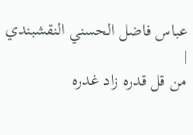عباس فاضل الحسني النقشبندي
|
من قل قدره زاد غدره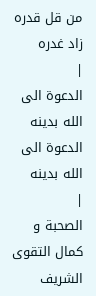من قل قدره زاد غدره
|
الدعوة الى الله بدينه
الدعوة الى الله بدينه
|
الصحبة و كمال التقوى
الشريف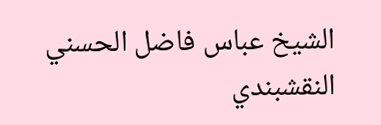الشيخ عباس فاضل الحسني النقشبندي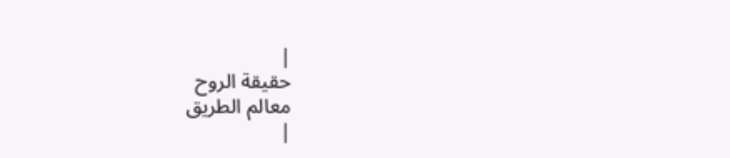|
حقيقة الروح
معالم الطريق
|